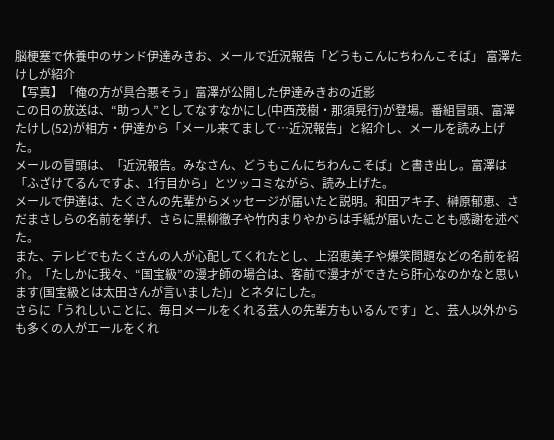脳梗塞で休養中のサンド伊達みきお、メールで近況報告「どうもこんにちわんこそば」 富澤たけしが紹介
【写真】「俺の方が具合悪そう」富澤が公開した伊達みきおの近影
この日の放送は、“助っ人”としてなすなかにし(中西茂樹・那須晃行)が登場。番組冒頭、富澤たけし(52)が相方・伊達から「メール来てまして…近況報告」と紹介し、メールを読み上げた。
メールの冒頭は、「近況報告。みなさん、どうもこんにちわんこそば」と書き出し。富澤は「ふざけてるんですよ、1行目から」とツッコミながら、読み上げた。
メールで伊達は、たくさんの先輩からメッセージが届いたと説明。和田アキ子、榊原郁恵、さだまさしらの名前を挙げ、さらに黒柳徹子や竹内まりやからは手紙が届いたことも感謝を述べた。
また、テレビでもたくさんの人が心配してくれたとし、上沼恵美子や爆笑問題などの名前を紹介。「たしかに我々、“国宝級”の漫才師の場合は、客前で漫才ができたら肝心なのかなと思います(国宝級とは太田さんが言いました)」とネタにした。
さらに「うれしいことに、毎日メールをくれる芸人の先輩方もいるんです」と、芸人以外からも多くの人がエールをくれ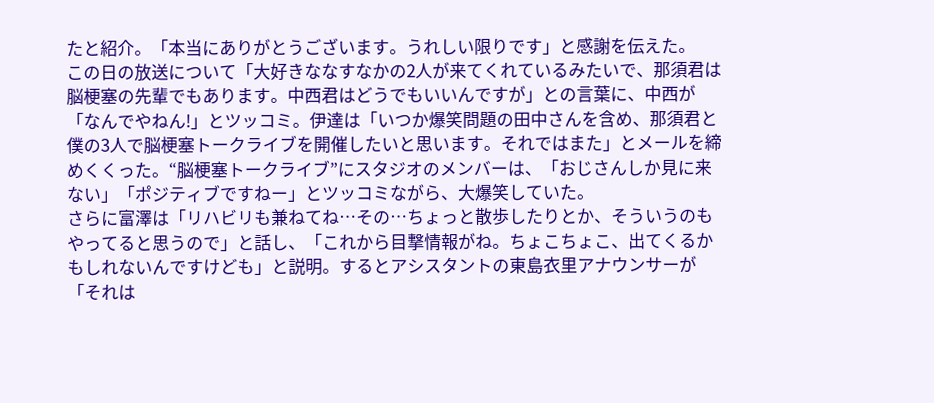たと紹介。「本当にありがとうございます。うれしい限りです」と感謝を伝えた。
この日の放送について「大好きななすなかの2人が来てくれているみたいで、那須君は脳梗塞の先輩でもあります。中西君はどうでもいいんですが」との言葉に、中西が「なんでやねん!」とツッコミ。伊達は「いつか爆笑問題の田中さんを含め、那須君と僕の3人で脳梗塞トークライブを開催したいと思います。それではまた」とメールを締めくくった。“脳梗塞トークライブ”にスタジオのメンバーは、「おじさんしか見に来ない」「ポジティブですねー」とツッコミながら、大爆笑していた。
さらに富澤は「リハビリも兼ねてね…その…ちょっと散歩したりとか、そういうのもやってると思うので」と話し、「これから目撃情報がね。ちょこちょこ、出てくるかもしれないんですけども」と説明。するとアシスタントの東島衣里アナウンサーが「それは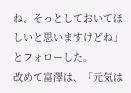ね、そっとしておいてほしいと思いますけどね」とフォローした。
改めて富澤は、「元気は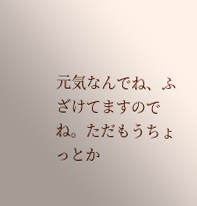元気なんでね、ふざけてますのでね。ただもうちょっとか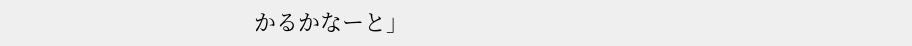かるかなーと」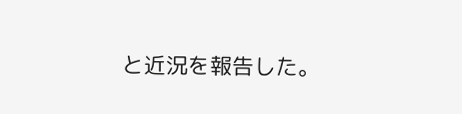と近況を報告した。